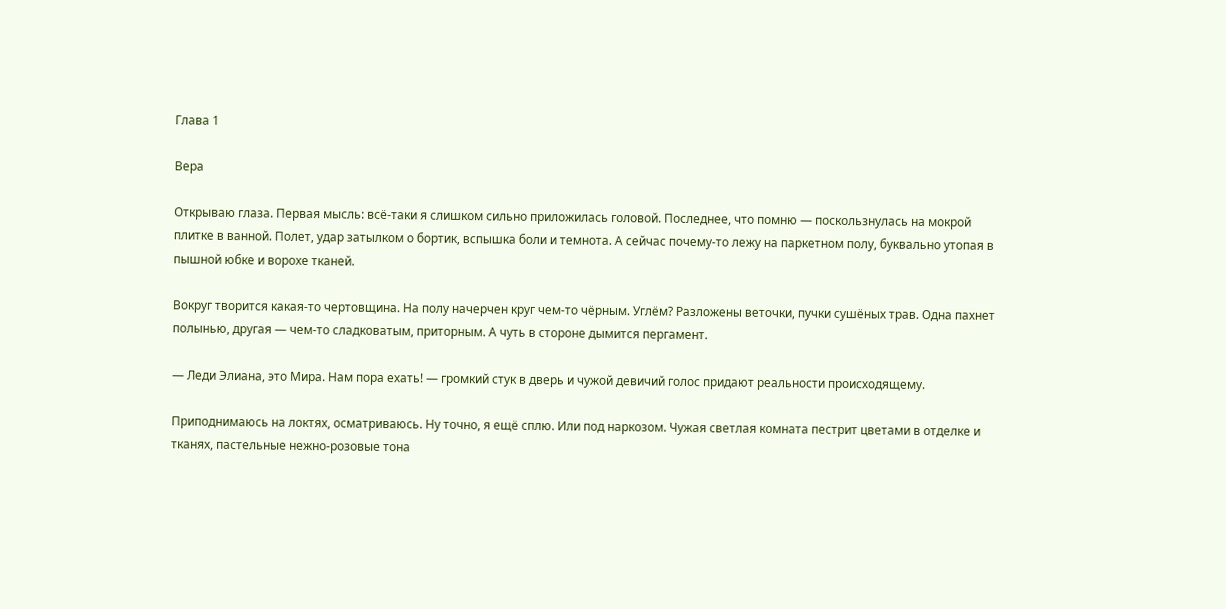Глава 1

Вера

Открываю глаза. Первая мысль: всё-таки я слишком сильно приложилась головой. Последнее, что помню — поскользнулась на мокрой плитке в ванной. Полет, удар затылком о бортик, вспышка боли и темнота. А сейчас почему-то лежу на паркетном полу, буквально утопая в пышной юбке и ворохе тканей.

Вокруг творится какая-то чертовщина. На полу начерчен круг чем-то чёрным. Углём? Разложены веточки, пучки сушёных трав. Одна пахнет полынью, другая — чем-то сладковатым, приторным. А чуть в стороне дымится пергамент.

— Леди Элиана, это Мира. Нам пора ехать! — громкий стук в дверь и чужой девичий голос придают реальности происходящему.

Приподнимаюсь на локтях, осматриваюсь. Ну точно, я ещё сплю. Или под наркозом. Чужая светлая комната пестрит цветами в отделке и тканях, пастельные нежно-розовые тона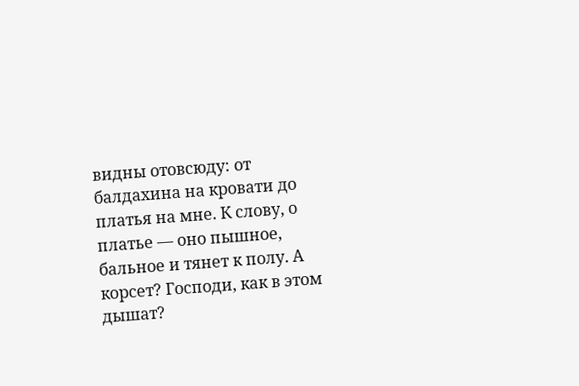видны отовсюду: от балдахина на кровати до платья на мне. К слову, о платье — оно пышное, бальное и тянет к полу. А корсет? Господи, как в этом дышат?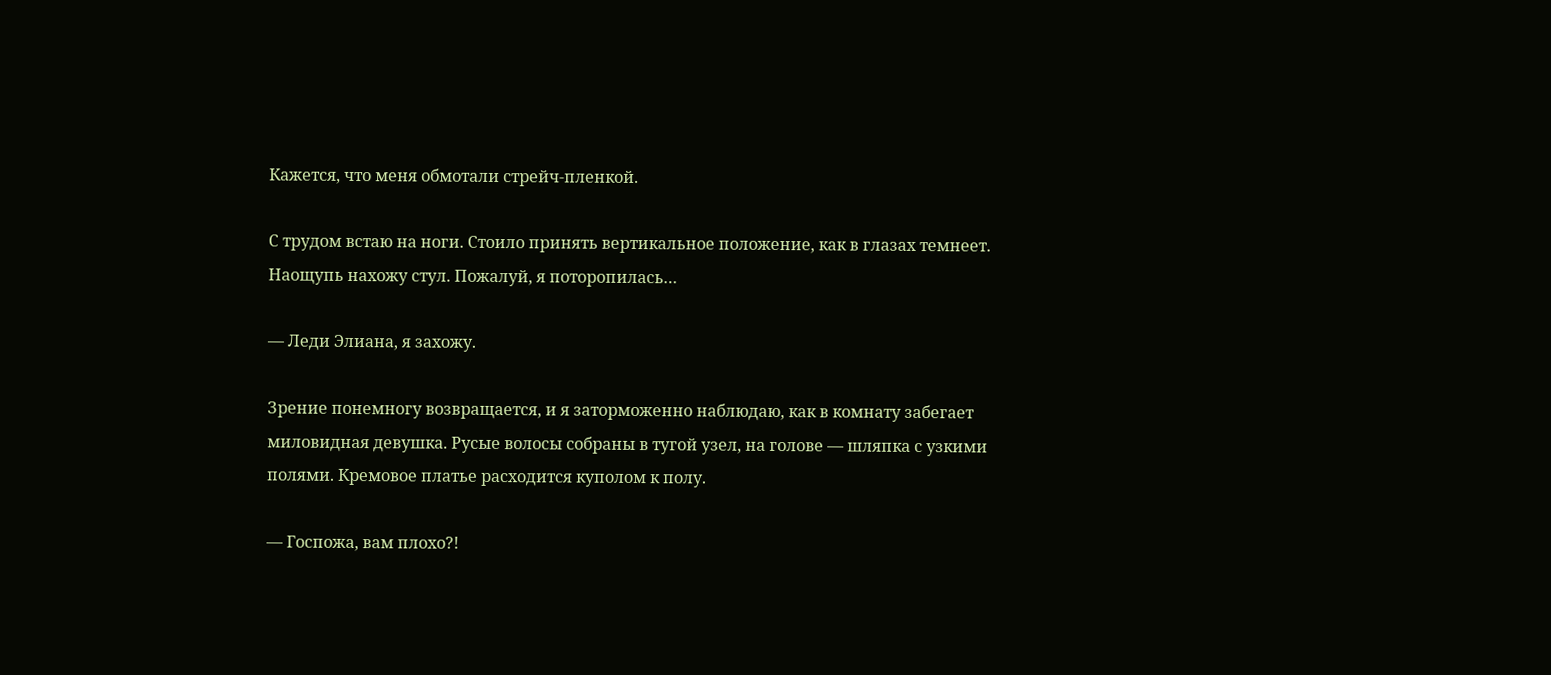Кажется, что меня обмотали стрейч-пленкой.

С трудом встаю на ноги. Стоило принять вертикальное положение, как в глазах темнеет. Наощупь нахожу стул. Пожалуй, я поторопилась…

— Леди Элиана, я захожу.

Зрение понемногу возвращается, и я заторможенно наблюдаю, как в комнату забегает миловидная девушка. Русые волосы собраны в тугой узел, на голове — шляпка с узкими полями. Кремовое платье расходится куполом к полу.

— Госпожа, вам плохо?!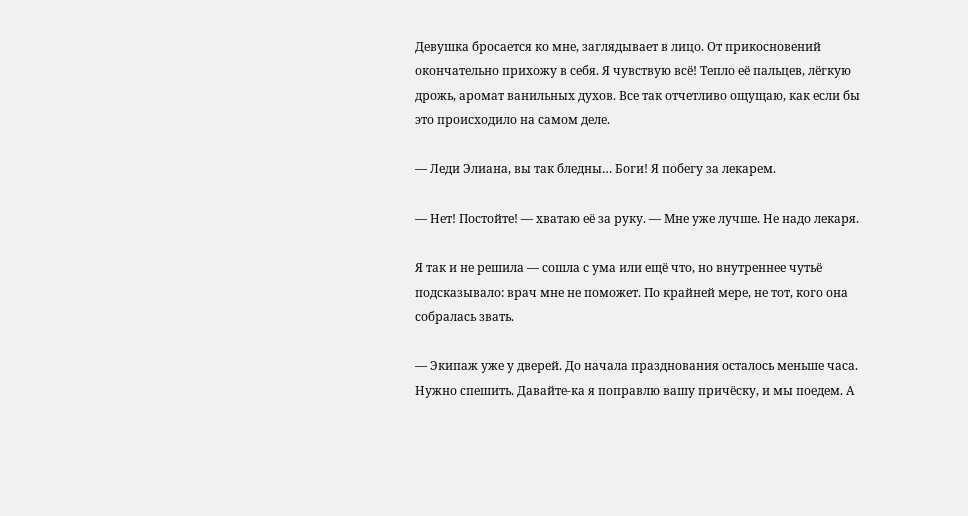Девушка бросается ко мне, заглядывает в лицо. От прикосновений окончательно прихожу в себя. Я чувствую всё! Тепло её пальцев, лёгкую дрожь, аромат ванильных духов. Все так отчетливо ощущаю, как если бы это происходило на самом деле.

— Леди Элиана, вы так бледны… Боги! Я побегу за лекарем.

— Нет! Постойте! — хватаю её за руку. — Мне уже лучше. Не надо лекаря.

Я так и не решила — сошла с ума или ещё что, но внутреннее чутьё подсказывало: врач мне не поможет. По крайней мере, не тот, кого она собралась звать.

— Экипаж уже у дверей. До начала празднования осталось меньше часа. Нужно спешить. Давайте-ка я поправлю вашу причёску, и мы поедем. А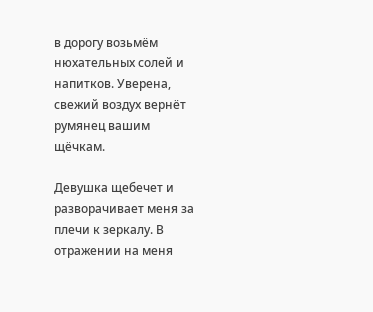в дорогу возьмём нюхательных солей и напитков. Уверена, свежий воздух вернёт румянец вашим щёчкам.

Девушка щебечет и разворачивает меня за плечи к зеркалу. В отражении на меня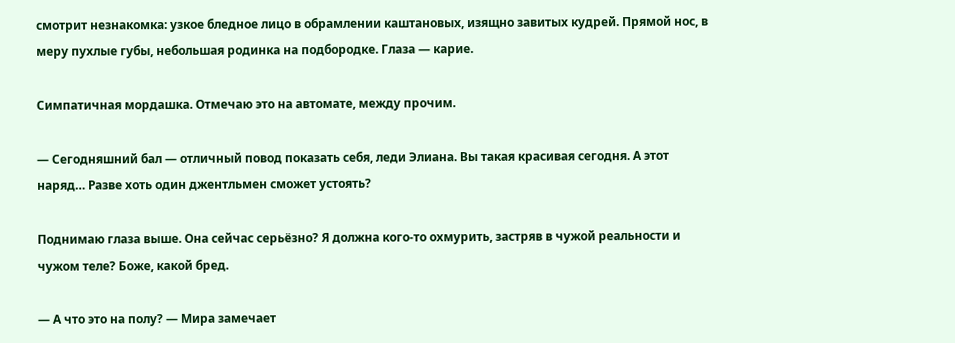смотрит незнакомка: узкое бледное лицо в обрамлении каштановых, изящно завитых кудрей. Прямой нос, в меру пухлые губы, небольшая родинка на подбородке. Глаза — карие.

Симпатичная мордашка. Отмечаю это на автомате, между прочим.

— Сегодняшний бал — отличный повод показать себя, леди Элиана. Вы такая красивая сегодня. А этот наряд… Разве хоть один джентльмен сможет устоять?

Поднимаю глаза выше. Она сейчас серьёзно? Я должна кого-то охмурить, застряв в чужой реальности и чужом теле? Боже, какой бред.

— А что это на полу? — Мира замечает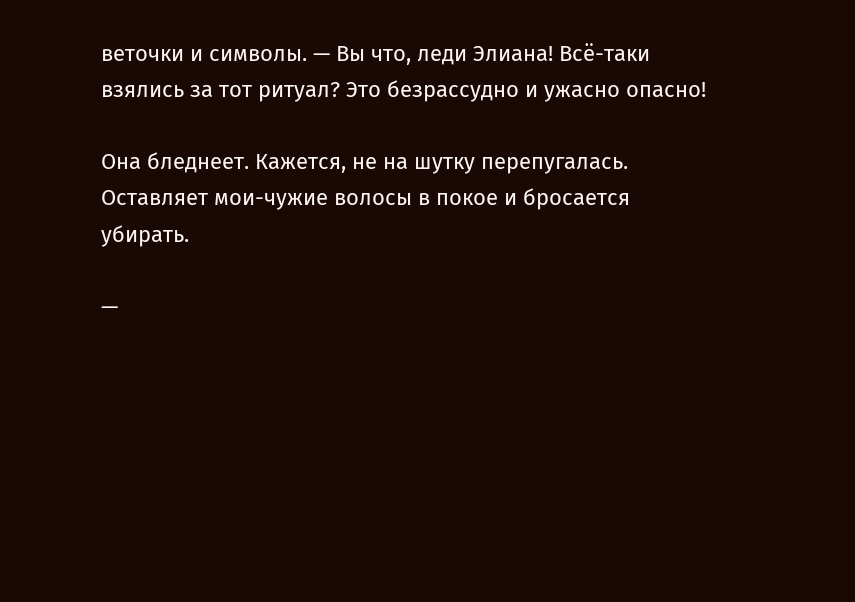веточки и символы. — Вы что, леди Элиана! Всё-таки взялись за тот ритуал? Это безрассудно и ужасно опасно!

Она бледнеет. Кажется, не на шутку перепугалась. Оставляет мои-чужие волосы в покое и бросается убирать.

—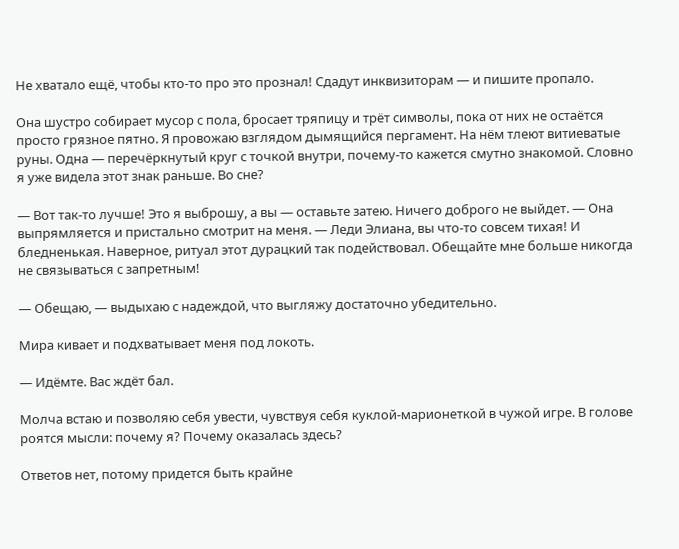Не хватало ещё, чтобы кто-то про это прознал! Сдадут инквизиторам — и пишите пропало.

Она шустро собирает мусор с пола, бросает тряпицу и трёт символы, пока от них не остаётся просто грязное пятно. Я провожаю взглядом дымящийся пергамент. На нём тлеют витиеватые руны. Одна — перечёркнутый круг с точкой внутри, почему-то кажется смутно знакомой. Словно я уже видела этот знак раньше. Во сне?

— Вот так-то лучше! Это я выброшу, а вы — оставьте затею. Ничего доброго не выйдет. — Она выпрямляется и пристально смотрит на меня. — Леди Элиана, вы что-то совсем тихая! И бледненькая. Наверное, ритуал этот дурацкий так подействовал. Обещайте мне больше никогда не связываться с запретным!

— Обещаю, — выдыхаю с надеждой, что выгляжу достаточно убедительно.

Мира кивает и подхватывает меня под локоть.

— Идёмте. Вас ждёт бал.

Молча встаю и позволяю себя увести, чувствуя себя куклой-марионеткой в чужой игре. В голове роятся мысли: почему я? Почему оказалась здесь?

Ответов нет, потому придется быть крайне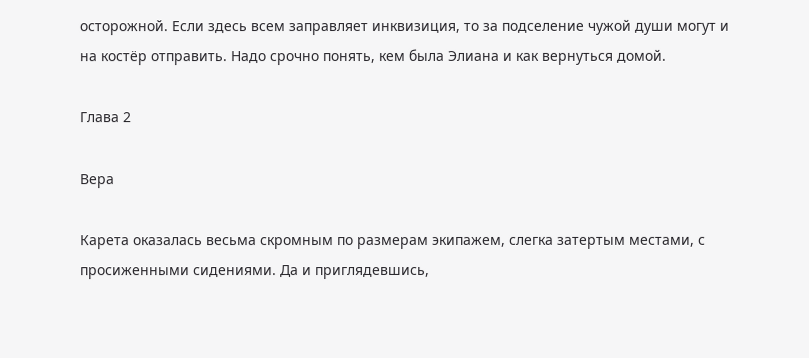осторожной. Если здесь всем заправляет инквизиция, то за подселение чужой души могут и на костёр отправить. Надо срочно понять, кем была Элиана и как вернуться домой.

Глава 2

Вера

Карета оказалась весьма скромным по размерам экипажем, слегка затертым местами, с просиженными сидениями. Да и приглядевшись,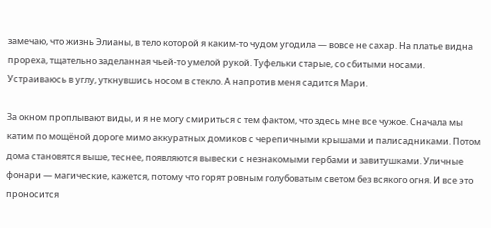замечаю, что жизнь Элианы, в тело которой я каким-то чудом угодила — вовсе не сахар. На платье видна прореха, тщательно заделанная чьей-то умелой рукой. Туфельки старые, со сбитыми носами. Устраиваюсь в углу, уткнувшись носом в стекло. А напротив меня садится Мари.

За окном проплывают виды, и я не могу смириться с тем фактом, что здесь мне все чужое. Сначала мы катим по мощёной дороге мимо аккуратных домиков с черепичными крышами и палисадниками. Потом дома становятся выше, теснее, появляются вывески с незнакомыми гербами и завитушками. Уличные фонари — магические, кажется, потому что горят ровным голубоватым светом без всякого огня. И все это проносится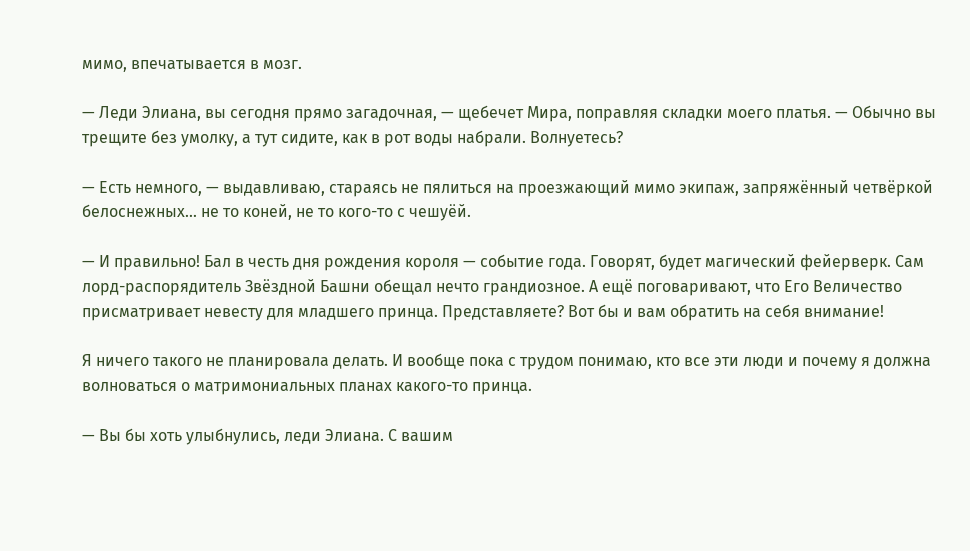мимо, впечатывается в мозг.

— Леди Элиана, вы сегодня прямо загадочная, — щебечет Мира, поправляя складки моего платья. — Обычно вы трещите без умолку, а тут сидите, как в рот воды набрали. Волнуетесь?

— Есть немного, — выдавливаю, стараясь не пялиться на проезжающий мимо экипаж, запряжённый четвёркой белоснежных... не то коней, не то кого-то с чешуёй.

— И правильно! Бал в честь дня рождения короля — событие года. Говорят, будет магический фейерверк. Сам лорд-распорядитель Звёздной Башни обещал нечто грандиозное. А ещё поговаривают, что Его Величество присматривает невесту для младшего принца. Представляете? Вот бы и вам обратить на себя внимание!

Я ничего такого не планировала делать. И вообще пока с трудом понимаю, кто все эти люди и почему я должна волноваться о матримониальных планах какого-то принца.

— Вы бы хоть улыбнулись, леди Элиана. С вашим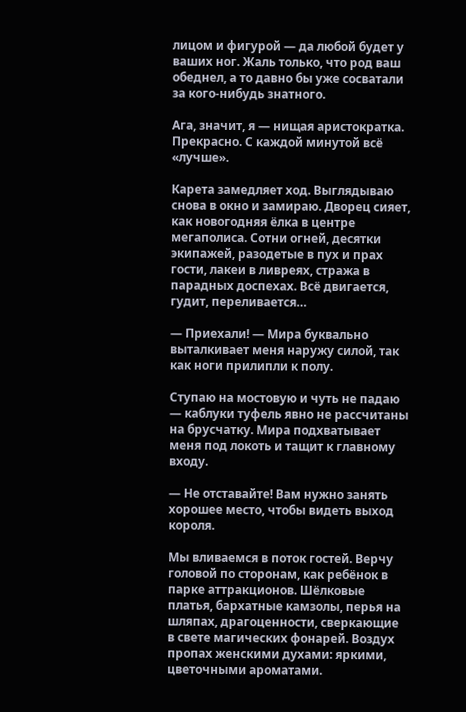лицом и фигурой — да любой будет у ваших ног. Жаль только, что род ваш обеднел, а то давно бы уже сосватали за кого-нибудь знатного.

Ага, значит, я — нищая аристократка. Прекрасно. С каждой минутой всё «лучше».

Карета замедляет ход. Выглядываю снова в окно и замираю. Дворец сияет, как новогодняя ёлка в центре мегаполиса. Сотни огней, десятки экипажей, разодетые в пух и прах гости, лакеи в ливреях, стража в парадных доспехах. Всё двигается, гудит, переливается…

— Приехали! — Мира буквально выталкивает меня наружу силой, так как ноги прилипли к полу.

Ступаю на мостовую и чуть не падаю — каблуки туфель явно не рассчитаны на брусчатку. Мира подхватывает меня под локоть и тащит к главному входу.

— Не отставайте! Вам нужно занять хорошее место, чтобы видеть выход короля.

Мы вливаемся в поток гостей. Верчу головой по сторонам, как ребёнок в парке аттракционов. Шёлковые платья, бархатные камзолы, перья на шляпах, драгоценности, сверкающие в свете магических фонарей. Воздух пропах женскими духами: яркими, цветочными ароматами.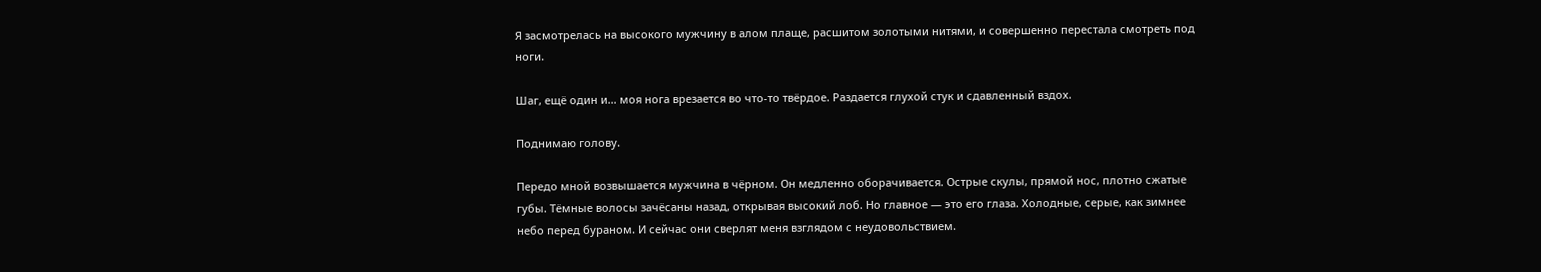Я засмотрелась на высокого мужчину в алом плаще, расшитом золотыми нитями, и совершенно перестала смотреть под ноги.

Шаг, ещё один и… моя нога врезается во что-то твёрдое. Раздается глухой стук и сдавленный вздох.

Поднимаю голову.

Передо мной возвышается мужчина в чёрном. Он медленно оборачивается. Острые скулы, прямой нос, плотно сжатые губы. Тёмные волосы зачёсаны назад, открывая высокий лоб. Но главное — это его глаза. Холодные, серые, как зимнее небо перед бураном. И сейчас они сверлят меня взглядом с неудовольствием.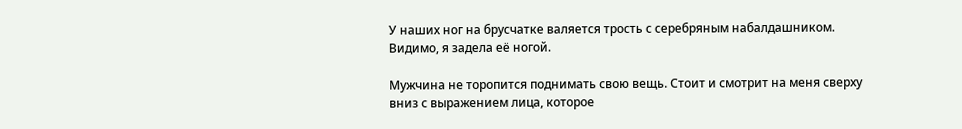У наших ног на брусчатке валяется трость с серебряным набалдашником. Видимо, я задела её ногой.

Мужчина не торопится поднимать свою вещь. Стоит и смотрит на меня сверху вниз с выражением лица, которое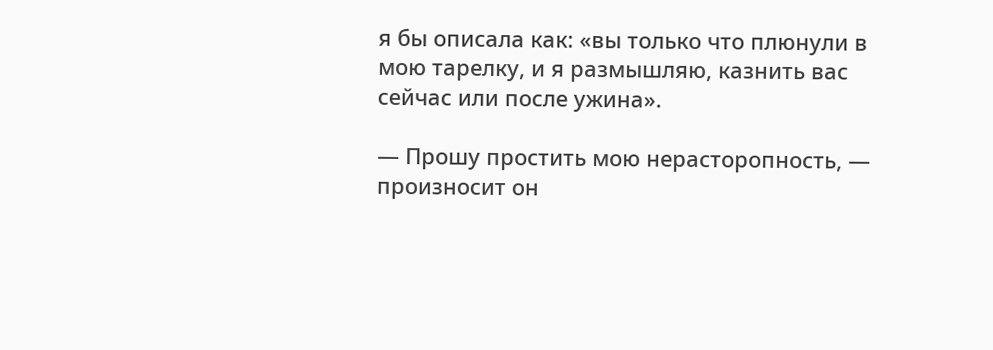я бы описала как: «вы только что плюнули в мою тарелку, и я размышляю, казнить вас сейчас или после ужина».

— Прошу простить мою нерасторопность, — произносит он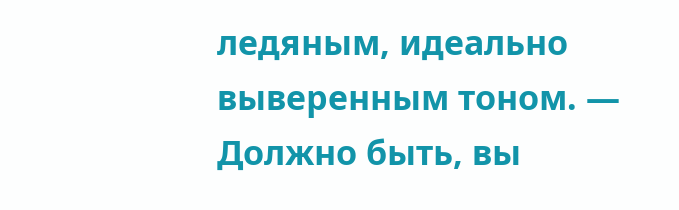ледяным, идеально выверенным тоном. — Должно быть, вы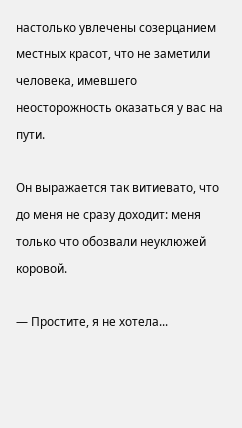настолько увлечены созерцанием местных красот, что не заметили человека, имевшего неосторожность оказаться у вас на пути.

Он выражается так витиевато, что до меня не сразу доходит: меня только что обозвали неуклюжей коровой.

— Простите, я не хотела...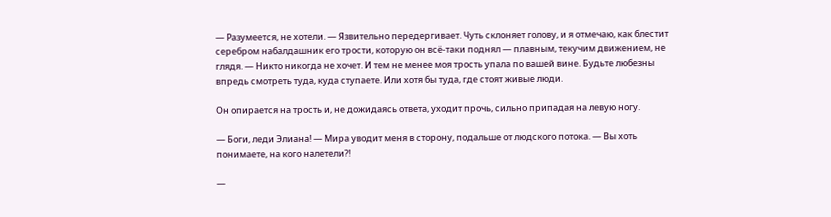— Разумеется, не хотели. — Язвительно передергивает. Чуть склоняет голову, и я отмечаю, как блестит серебром набалдашник его трости, которую он всё-таки поднял — плавным, текучим движением, не глядя. — Никто никогда не хочет. И тем не менее моя трость упала по вашей вине. Будьте любезны впредь смотреть туда, куда ступаете. Или хотя бы туда, где стоят живые люди.

Он опирается на трость и, не дожидаясь ответа, уходит прочь, сильно припадая на левую ногу.

— Боги, леди Элиана! — Мира уводит меня в сторону, подальше от людского потока. — Вы хоть понимаете, на кого налетели?!

—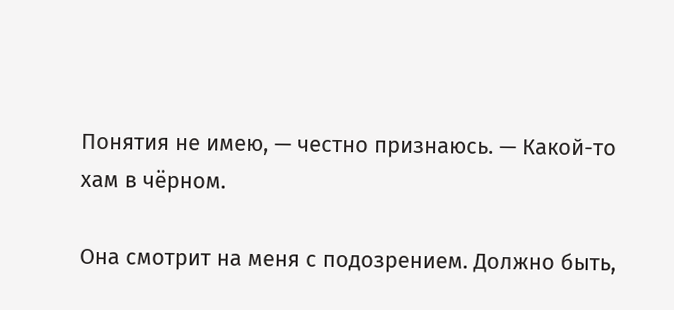Понятия не имею, — честно признаюсь. — Какой-то хам в чёрном.

Она смотрит на меня с подозрением. Должно быть,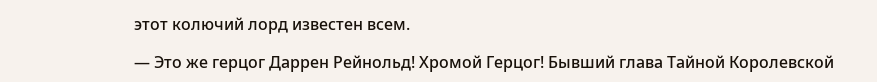этот колючий лорд известен всем.

— Это же герцог Даррен Рейнольд! Хромой Герцог! Бывший глава Тайной Королевской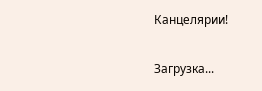Канцелярии!

Загрузка...